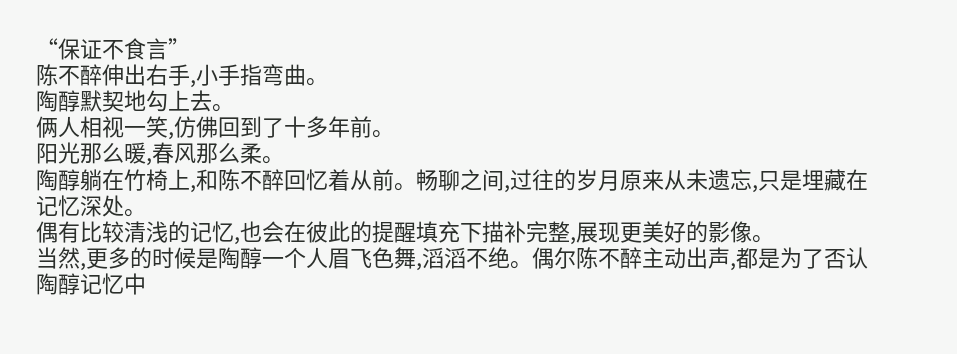“保证不食言”
陈不醉伸出右手,小手指弯曲。
陶醇默契地勾上去。
俩人相视一笑,仿佛回到了十多年前。
阳光那么暖,春风那么柔。
陶醇躺在竹椅上,和陈不醉回忆着从前。畅聊之间,过往的岁月原来从未遗忘,只是埋藏在记忆深处。
偶有比较清浅的记忆,也会在彼此的提醒填充下描补完整,展现更美好的影像。
当然,更多的时候是陶醇一个人眉飞色舞,滔滔不绝。偶尔陈不醉主动出声,都是为了否认陶醇记忆中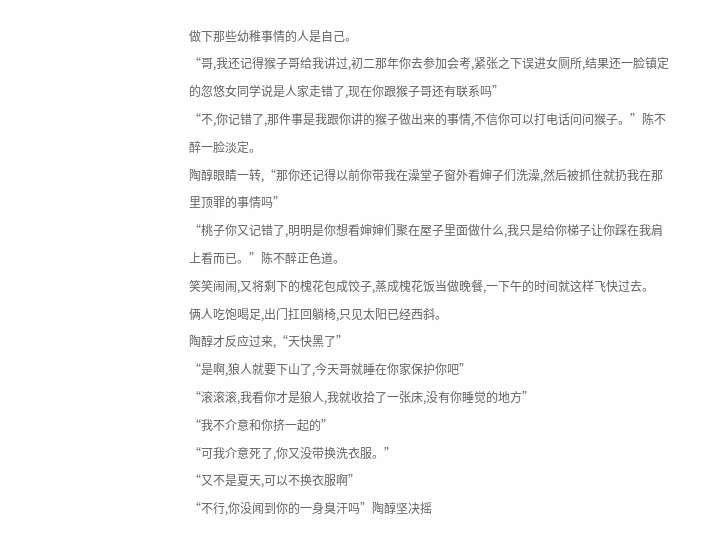做下那些幼稚事情的人是自己。
“哥,我还记得猴子哥给我讲过,初二那年你去参加会考,紧张之下误进女厕所,结果还一脸镇定的忽悠女同学说是人家走错了,现在你跟猴子哥还有联系吗”
“不,你记错了,那件事是我跟你讲的猴子做出来的事情,不信你可以打电话问问猴子。”陈不醉一脸淡定。
陶醇眼睛一转,“那你还记得以前你带我在澡堂子窗外看婶子们洗澡,然后被抓住就扔我在那里顶罪的事情吗”
“桃子你又记错了,明明是你想看婶婶们聚在屋子里面做什么,我只是给你梯子让你踩在我肩上看而已。”陈不醉正色道。
笑笑闹闹,又将剩下的槐花包成饺子,蒸成槐花饭当做晚餐,一下午的时间就这样飞快过去。
俩人吃饱喝足,出门扛回躺椅,只见太阳已经西斜。
陶醇才反应过来,“天快黑了”
“是啊,狼人就要下山了,今天哥就睡在你家保护你吧”
“滚滚滚,我看你才是狼人,我就收拾了一张床,没有你睡觉的地方”
“我不介意和你挤一起的”
“可我介意死了,你又没带换洗衣服。”
“又不是夏天,可以不换衣服啊”
“不行,你没闻到你的一身臭汗吗”陶醇坚决摇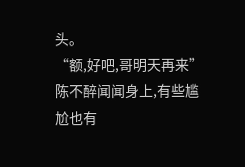头。
“额,好吧,哥明天再来”陈不醉闻闻身上,有些尴尬也有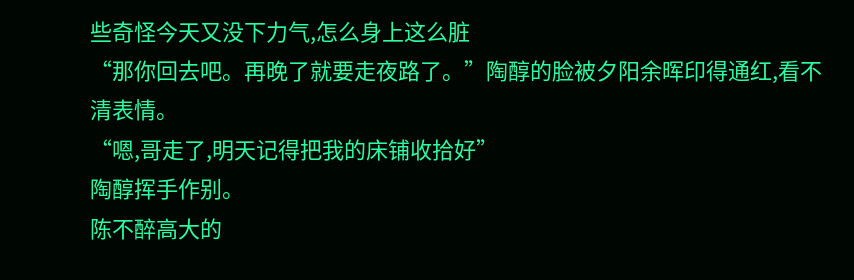些奇怪今天又没下力气,怎么身上这么脏
“那你回去吧。再晚了就要走夜路了。”陶醇的脸被夕阳余晖印得通红,看不清表情。
“嗯,哥走了,明天记得把我的床铺收拾好”
陶醇挥手作别。
陈不醉高大的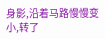身影,沿着马路慢慢变小,转了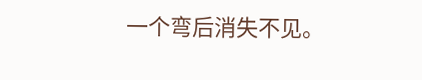一个弯后消失不见。